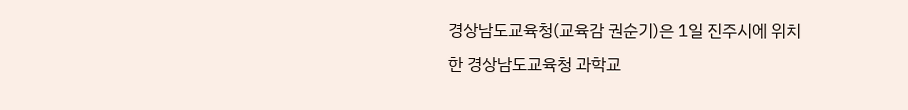경상남도교육청(교육감 권순기)은 1일 진주시에 위치한 경상남도교육청 과학교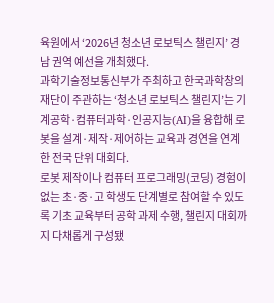육원에서 ‘2026년 청소년 로보틱스 챌린지’ 경남 권역 예선을 개최했다.
과학기술정보통신부가 주최하고 한국과학창의재단이 주관하는 ‘청소년 로보틱스 챌린지’는 기계공학·컴퓨터과학·인공지능(AI)을 융합해 로봇을 설계·제작·제어하는 교육과 경연을 연계한 전국 단위 대회다.
로봇 제작이나 컴퓨터 프로그래밍(코딩) 경험이 없는 초·중·고 학생도 단계별로 참여할 수 있도록 기초 교육부터 공학 과제 수행, 챌린지 대회까지 다채롭게 구성됐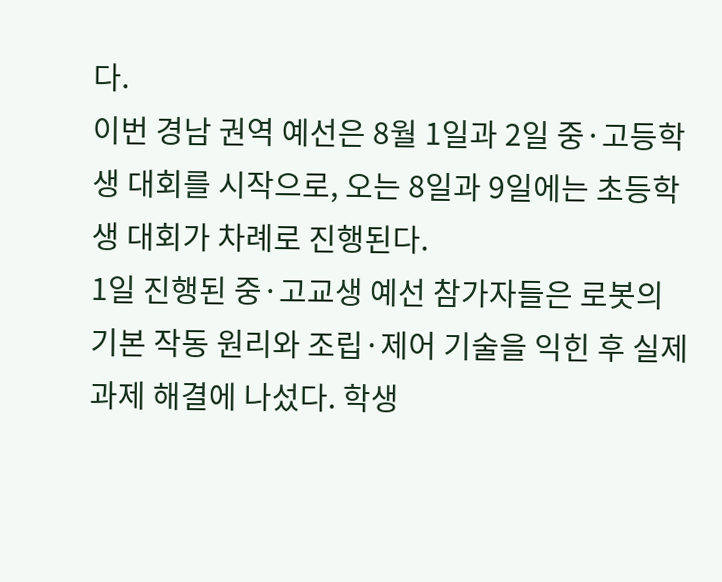다.
이번 경남 권역 예선은 8월 1일과 2일 중·고등학생 대회를 시작으로, 오는 8일과 9일에는 초등학생 대회가 차례로 진행된다.
1일 진행된 중·고교생 예선 참가자들은 로봇의 기본 작동 원리와 조립·제어 기술을 익힌 후 실제 과제 해결에 나섰다. 학생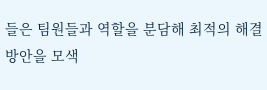들은 팀원들과 역할을 분담해 최적의 해결 방안을 모색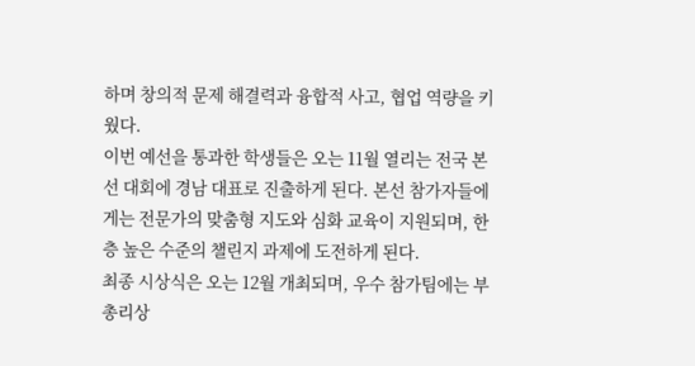하며 창의적 문제 해결력과 융합적 사고, 협업 역량을 키웠다.
이번 예선을 통과한 학생들은 오는 11월 열리는 전국 본선 대회에 경남 대표로 진출하게 된다. 본선 참가자들에게는 전문가의 맞춤형 지도와 심화 교육이 지원되며, 한층 높은 수준의 챌린지 과제에 도전하게 된다.
최종 시상식은 오는 12월 개최되며, 우수 참가팀에는 부총리상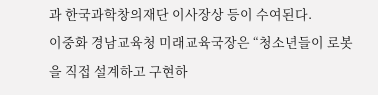과 한국과학창의재단 이사장상 등이 수여된다.
이중화 경남교육청 미래교육국장은 “청소년들이 로봇을 직접 설계하고 구현하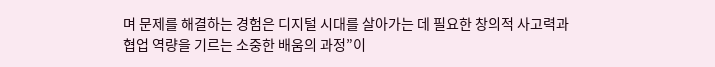며 문제를 해결하는 경험은 디지털 시대를 살아가는 데 필요한 창의적 사고력과 협업 역량을 기르는 소중한 배움의 과정”이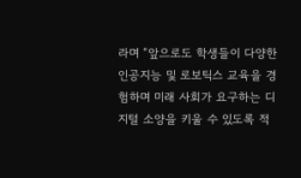라며 “앞으로도 학생들이 다양한 인공지능 및 로보틱스 교육을 경험하며 미래 사회가 요구하는 디지털 소양을 키울 수 있도록 적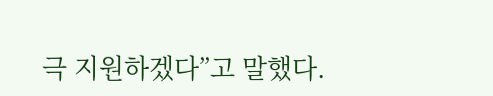극 지원하겠다”고 말했다.